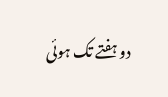دو ہفتے تک ہوئی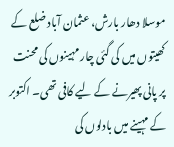موسلا دھار بارش، عثمان آباد ضلع کے کھیتوں میں کی گئی چار مہینوں کی محنت پر پانی پھیرنے کے لیے کافی تھی۔ اکتوبر کے مہینے میں بادلوں کی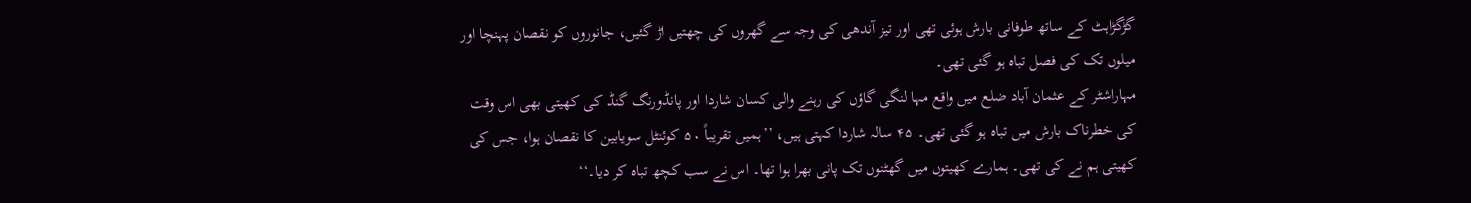گڑگڑاہٹ کے ساتھ طوفانی بارش ہوئی تھی اور تیز آندھی کی وجہ سے گھروں کی چھتیں اڑ گئیں، جانوروں کو نقصان پہنچا اور میلوں تک کی فصل تباہ ہو گئی تھی۔
مہاراشٹر کے عثمان آباد ضلع میں واقع مہا لنگی گاؤں کی رہنے والی کسان شاردا اور پانڈورنگ گنڈ کی کھیتی بھی اس وقت کی خطرناک بارش میں تباہ ہو گئی تھی۔ ۴۵ سالہ شاردا کہتی ہیں، ’’ہمیں تقریباً ۵۰ کوئنٹل سویابین کا نقصان ہوا، جس کی کھیتی ہم نے کی تھی۔ ہمارے کھیتوں میں گھٹنوں تک پانی بھرا ہوا تھا۔ اس نے سب کچھ تباہ کر دیا۔‘‘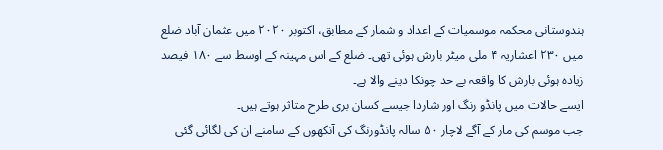ہندوستانی محکمہ موسمیات کے اعداد و شمار کے مطابق، اکتوبر ۲۰۲۰ میں عثمان آباد ضلع میں ۲۳۰ اعشاریہ ۴ ملی میٹر بارش ہوئی تھی۔ ضلع کے اس مہینہ کے اوسط سے ۱۸۰ فیصد زیادہ ہوئی بارش کا واقعہ بے حد چونکا دینے والا ہے۔
ایسے حالات میں پانڈو رنگ اور شاردا جیسے کسان بری طرح متاثر ہوتے ہیں۔
جب موسم کی مار کے آگے لاچار ۵۰ سالہ پانڈورنگ کی آنکھوں کے سامنے ان کی لگائی گئی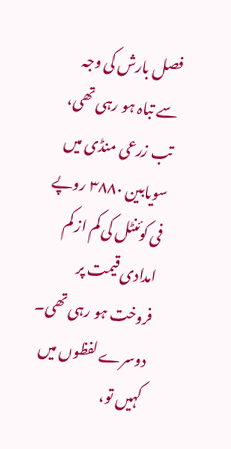فصل بارش کی وجہ سے تباہ ہو رہی تھی، تب زرعی منڈی میں سویابین ۳۸۸۰ روپے فی کوئنٹل کی کم از کم امدادی قیمت پر فروخت ہو رہی تھی۔ دوسرے لفظوں میں کہیں تو،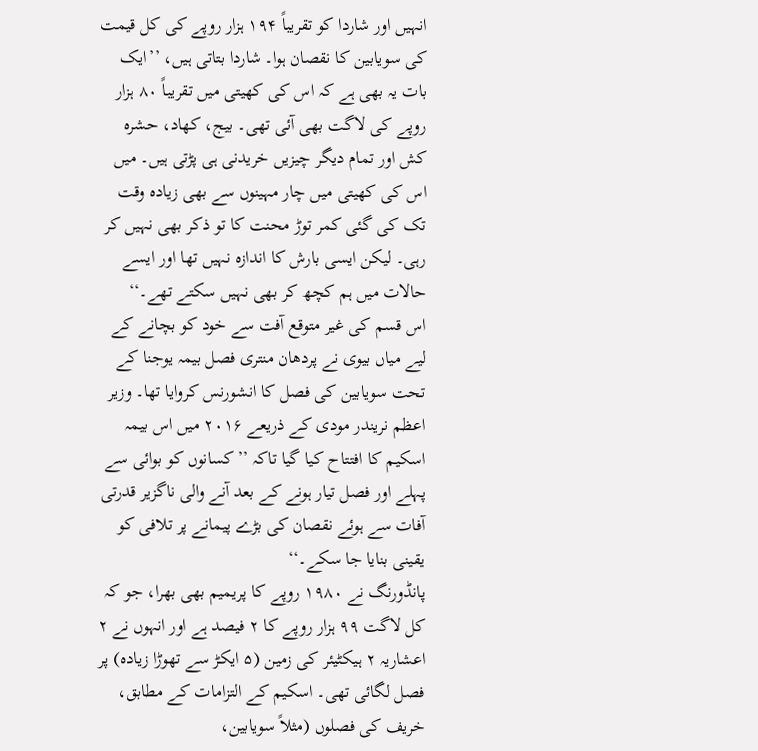انہیں اور شاردا کو تقریباً ۱۹۴ ہزار روپے کی کل قیمت کی سویابین کا نقصان ہوا۔ شاردا بتاتی ہیں، ’’ایک بات یہ بھی ہے کہ اس کی کھیتی میں تقریباً ۸۰ ہزار روپے کی لاگت بھی آئی تھی۔ بیج، کھاد، حشرہ کش اور تمام دیگر چیزیں خریدنی ہی پڑتی ہیں۔ میں اس کی کھیتی میں چار مہینوں سے بھی زیادہ وقت تک کی گئی کمر توڑ محنت کا تو ذکر بھی نہیں کر رہی۔ لیکن ایسی بارش کا اندازہ نہیں تھا اور ایسے حالات میں ہم کچھ کر بھی نہیں سکتے تھے۔‘‘
اس قسم کی غیر متوقع آفت سے خود کو بچانے کے لیے میاں بیوی نے پردھان منتری فصل بیمہ یوجنا کے تحت سویابین کی فصل کا انشورنس کروایا تھا۔ وزیر اعظم نریندر مودی کے ذریعے ۲۰۱۶ میں اس بیمہ اسکیم کا افتتاح کیا گیا تاکہ ’’کسانوں کو بوائی سے پہلے اور فصل تیار ہونے کے بعد آنے والی ناگزیر قدرتی آفات سے ہوئے نقصان کی بڑے پیمانے پر تلافی کو یقینی بنایا جا سکے۔‘‘
پانڈورنگ نے ۱۹۸۰ روپے کا پریمیم بھی بھرا، جو کہ کل لاگت ۹۹ ہزار روپے کا ۲ فیصد ہے اور انہوں نے ۲ اعشاریہ ۲ ہیکٹیئر کی زمین (۵ ایکڑ سے تھوڑا زیادہ) پر فصل لگائی تھی۔ اسکیم کے التزامات کے مطابق، خریف کی فصلوں (مثلاً سویابین،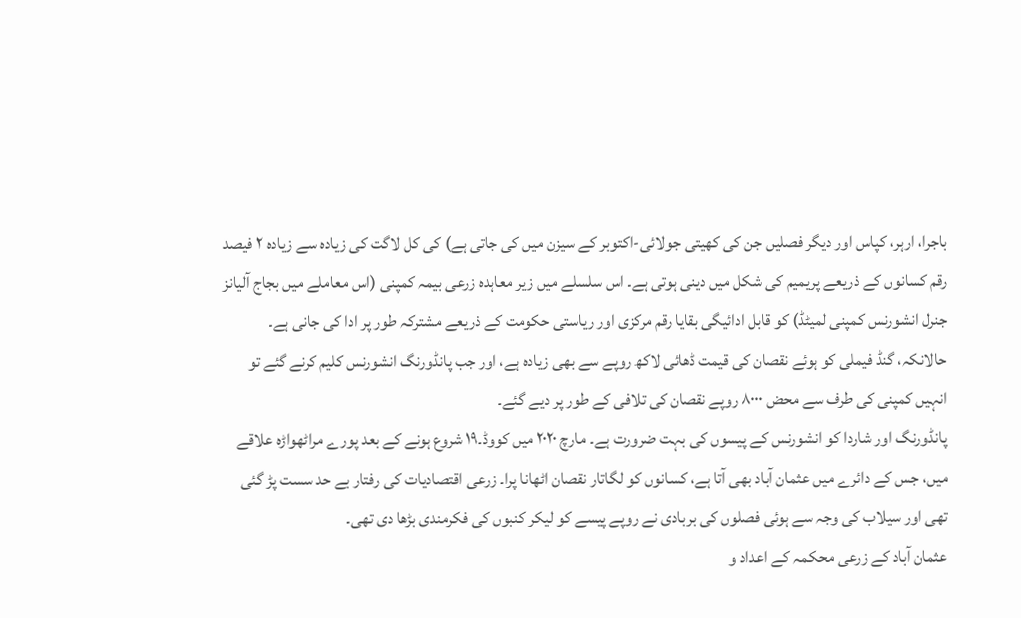باجرا، ارہر، کپاس اور دیگر فصلیں جن کی کھیتی جولائی-اکتوبر کے سیزن میں کی جاتی ہے) کی کل لاگت کی زیادہ سے زیادہ ۲ فیصد رقم کسانوں کے ذریعے پریمیم کی شکل میں دینی ہوتی ہے۔ اس سلسلے میں زیر معاہدہ زرعی بیمہ کمپنی (اس معاملے میں بجاج آلیانز جنرل انشورنس کمپنی لمیٹڈ) کو قابل ادائیگی بقایا رقم مرکزی اور ریاستی حکومت کے ذریعے مشترکہ طور پر ادا کی جانی ہے۔
حالانکہ، گنڈ فیملی کو ہوئے نقصان کی قیمت ڈھائی لاکھ روپے سے بھی زیادہ ہے، اور جب پانڈورنگ انشورنس کلیم کرنے گئے تو انہیں کمپنی کی طرف سے محض ۸۰۰۰ روپے نقصان کی تلافی کے طور پر دیے گئے۔
پانڈورنگ اور شاردا کو انشورنس کے پیسوں کی بہت ضرورت ہے۔ مارچ ۲۰۲۰ میں کووڈ۔۱۹ شروع ہونے کے بعد پورے مراٹھواڑہ علاقے میں، جس کے دائرے میں عثمان آباد بھی آتا ہے، کسانوں کو لگاتار نقصان اٹھانا پرا۔ زرعی اقتصادیات کی رفتار بے حد سست پڑ گئی تھی اور سیلاب کی وجہ سے ہوئی فصلوں کی بربادی نے روپے پیسے کو لیکر کنبوں کی فکرمندی بڑھا دی تھی۔
عثمان آباد کے زرعی محکمہ کے اعداد و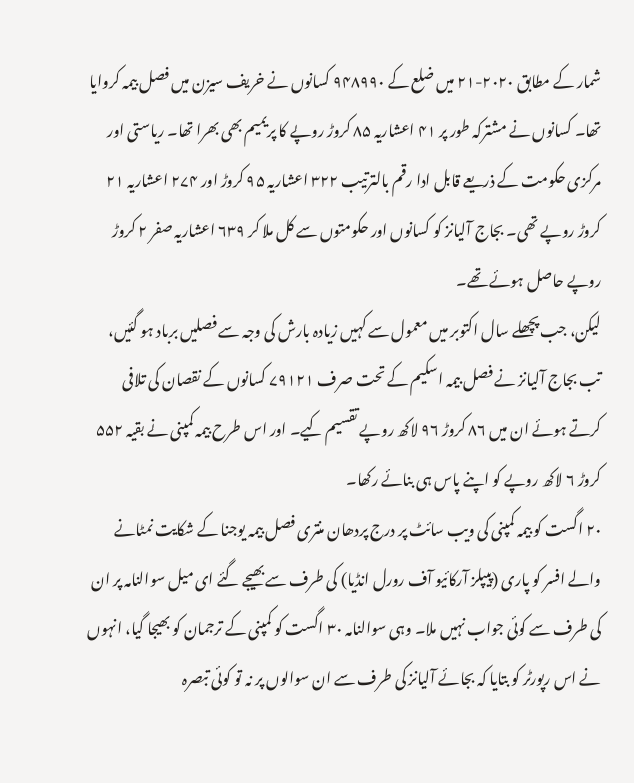شمار کے مطابق ۲۰۲۰-۲۱ میں ضلع کے ۹۴۸۹۹۰ کسانوں نے خریف سیزن میں فصل بیمہ کروایا تھا۔ کسانوں نے مشترکہ طور پر ۴۱ اعشاریہ ۸۵ کروڑ روپے کا پریمیم بھی بھرا تھا۔ ریاستی اور مرکزی حکومت کے ذریعے قابل ادا رقم بالترتیب ۳۲۲ اعشاریہ ۹۵ کروڑ اور ۲۷۴ اعشاریہ ۲۱ کروڑ روپے تھی۔ بجاج آلیانز کو کسانوں اور حکومتوں سے کل ملا کر ۶۳۹ اعشاریہ صفر ۲ کروڑ روپے حاصل ہوئے تھے۔
لیکن، جب پچھلے سال اکتوبر میں معمول سے کہیں زیادہ بارش کی وجہ سے فصلیں برباد ہو گئیں، تب بجاج آلیانز نے فصل بیمہ اسکیم کے تحت صرف ۷۹۱۲۱ کسانوں کے نقصان کی تلافی کرتے ہوئے ان میں ۸۶ کروڑ ۹۶ لاکھ روپے تقسیم کیے۔ اور اس طرح بیمہ کمپنی نے بقیہ ۵۵۲ کروڑ ۶ لاکھ روپے کو اپنے پاس ہی بنائے رکھا۔
۲۰ اگست کو بیمہ کمپنی کی ویب سائٹ پر درج پردھان منتری فصل بیمہ یوجنا کے شکایت نمٹانے والے افسر کو پاری (پیپلز آرکائیو آف رورل انڈیا) کی طرف سے بھیجے گئے ای میل سوالنامہ پر ان کی طرف سے کوئی جواب نہیں ملا۔ وہی سوالنامہ ۳۰ اگست کو کمپنی کے ترجمان کو بھیجا گیا، انہوں نے اس رپورٹر کو بتایا کہ بجائے آلیانز کی طرف سے ان سوالوں پر نہ تو کوئی تبصرہ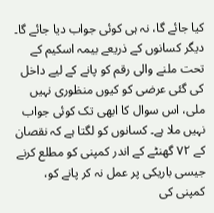کیا جائے گا، نہ ہی کوئی جواب دیا جائے گا۔
دیگر کسانوں کے ذریعے بیمہ اسکیم کے تحت ملنے والی رقم کو پانے کے لیے داخل کی گئی عرضی کو کیوں منظوری نہیں ملی، اس سوال کا ابھی تک کوئی جواب نہیں ملا ہے۔ کسانوں کو لگتا ہے کہ نقصان کے ۷۲ گھنٹے کے اندر کمپنی کو مطلع کرنے جیسی باریکی پر عمل نہ کر پانے کو، کمپنی کی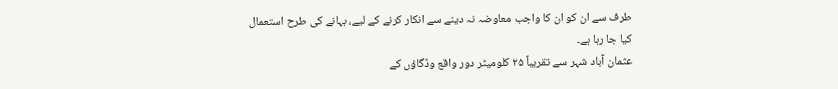طرف سے ان کو ان کا واجب معاوضہ نہ دینے سے انکار کرنے کے لیے، بہانے کی طرح استعمال کیا جا رہا ہے۔
عثمان آباد شہر سے تقریباً ۲۵ کلومیٹر دور واقع وڈگاؤں کے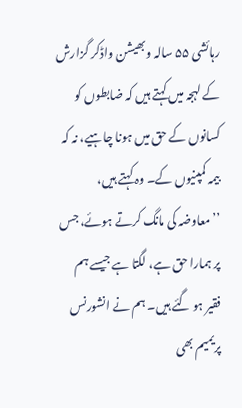رہائشی ۵۵ سالہ وبھیشن واڈکر گزارش کے لہجہ میں کہتے ہیں کہ ضابطوں کو کسانوں کے حق میں ہونا چاہیے، نہ کہ بیمہ کمپنیوں کے۔ وہ کہتے ہیں، ’’معاوضہ کی مانگ کرتے ہوئے، جس پر ہمارا حق ہے، لگتا ہے جیسے ہم فقیر ہو گئے ہیں۔ ہم نے انشورنس پریمیم بھی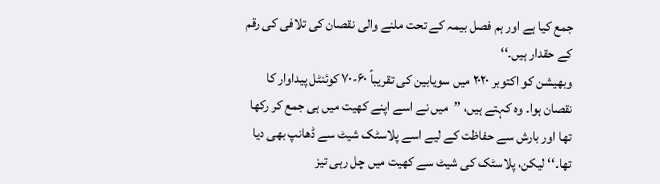جمع کیا ہے اور ہم فصل بیمہ کے تحت ملنے والی نقصان کی تلافی کی رقم کے حقدار ہیں۔‘‘
وبھیشن کو اکتوبر ۲۰۲۰ میں سویابین کی تقریباً ۶۰-۷۰ کوئنٹل پیداوار کا نقصان ہوا۔ وہ کہتے ہیں، ’’میں نے اسے اپنے کھیت میں ہی جمع کر رکھا تھا اور بارش سے حفاظت کے لیے اسے پلاسٹک شیٹ سے ڈھانپ بھی دیا تھا۔‘‘ لیکن، پلاسٹک کی شیٹ سے کھیت میں چل رہی تیز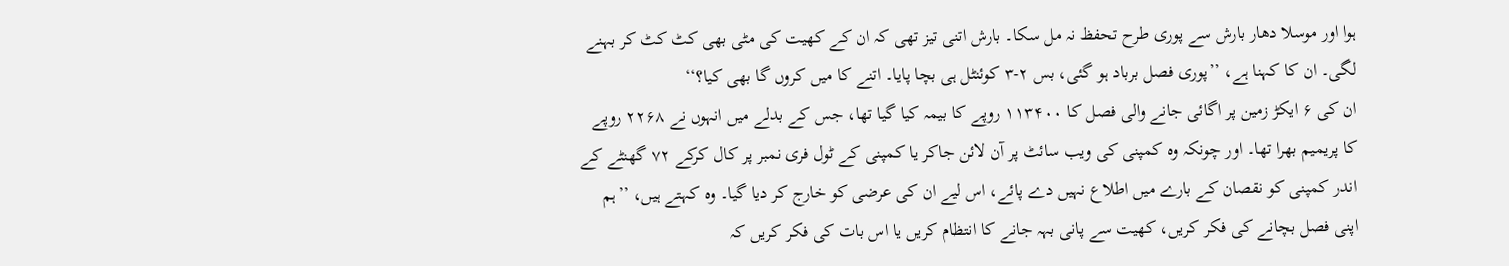ہوا اور موسلا دھار بارش سے پوری طرح تحفظ نہ مل سکا۔ بارش اتنی تیز تھی کہ ان کے کھیت کی مٹی بھی کٹ کٹ کر بہنے لگی۔ ان کا کہنا ہے، ’’پوری فصل برباد ہو گئی، بس ۲-۳ کوئنٹل ہی بچا پایا۔ اتنے کا میں کروں گا بھی کیا؟‘‘
ان کی ۶ ایکڑ زمین پر اگائی جانے والی فصل کا ۱۱۳۴۰۰ روپے کا بیمہ کیا گیا تھا، جس کے بدلے میں انہوں نے ۲۲۶۸ روپے کا پریمیم بھرا تھا۔ اور چونکہ وہ کمپنی کی ویب سائٹ پر آن لائن جاکر یا کمپنی کے ٹول فری نمبر پر کال کرکے ۷۲ گھنٹے کے اندر کمپنی کو نقصان کے بارے میں اطلاع نہیں دے پائے، اس لیے ان کی عرضی کو خارج کر دیا گیا۔ وہ کہتے ہیں، ’’ہم اپنی فصل بچانے کی فکر کریں، کھیت سے پانی بہہ جانے کا انتظام کریں یا اس بات کی فکر کریں کہ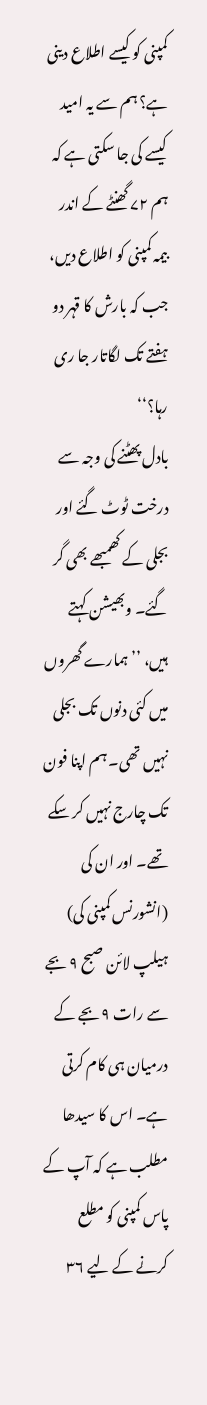کمپنی کو کیسے اطلاع دینی ہے؟ ہم سے یہ امید کیسے کی جا سکتی ہے کہ ہم ۷۲ گھنٹے کے اندر بیمہ کمپنی کو اطلاع دیں، جب کہ بارش کا قہر دو ہفتے تک لگاتار جا ری رہا؟‘‘
بادل پھٹنے کی وجہ سے درخت ٹوٹ گئے اور بجلی کے کھمبھے بھی گر گئے۔ وبھیشن کہتے ہیں، ’’ہمارے گھروں میں کئی دنوں تک بجلی نہیں تھی۔ ہم اپنا فون تک چارج نہیں کر سکے تھے۔ اور ان کی (انشورنس کمپنی کی) ہیلپ لائن صبح ۹ بجے سے رات ۹ بجے کے درمیان ہی کام کرتی ہے۔ اس کا سیدھا مطلب ہے کہ آپ کے پاس کمپنی کو مطلع کرنے کے لیے ۳۶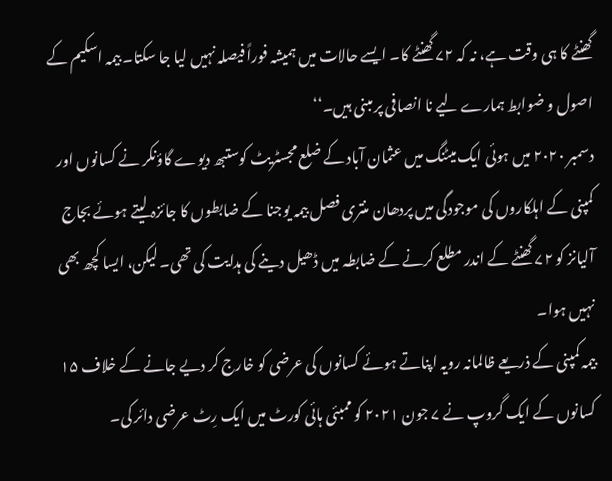گھنٹے کا ہی وقت ہے، نہ کہ ۷۲ گھنٹے کا۔ ایسے حالات میں ہمیشہ فوراً فیصلہ نہیں لیا جا سکتا۔ بیمہ اسکیم کے اصول و ضوابط ہمارے لیے نا انصافی پر مبنی ہیں۔‘‘
دسمبر ۲۰۲۰ میں ہوئی ایک میٹنگ میں عثمان آباد کے ضلع مجسٹریٹ کوستبھ دیوے گاؤنکر نے کسانوں اور کمپنی کے اہلکاروں کی موجودگی میں پردھان منتری فصل بیمہ یوجنا کے ضابطوں کا جائزہ لیتے ہوئے بجاج آلیانز کو ۷۲ گھنٹے کے اندر مطلع کرنے کے ضابطہ میں ڈھیل دینے کی ہدایت کی تھی۔ لیکن، ایسا کچھ بھی نہیں ہوا۔
بیمہ کمپنی کے ذریعے ظالمانہ رویہ اپناتے ہوئے کسانوں کی عرضی کو خارج کر دیے جانے کے خلاف ۱۵ کسانوں کے ایک گروپ نے ۷ جون ۲۰۲۱ کو ممبئی ہائی کورٹ میں ایک رِٹ عرضی دائر کی۔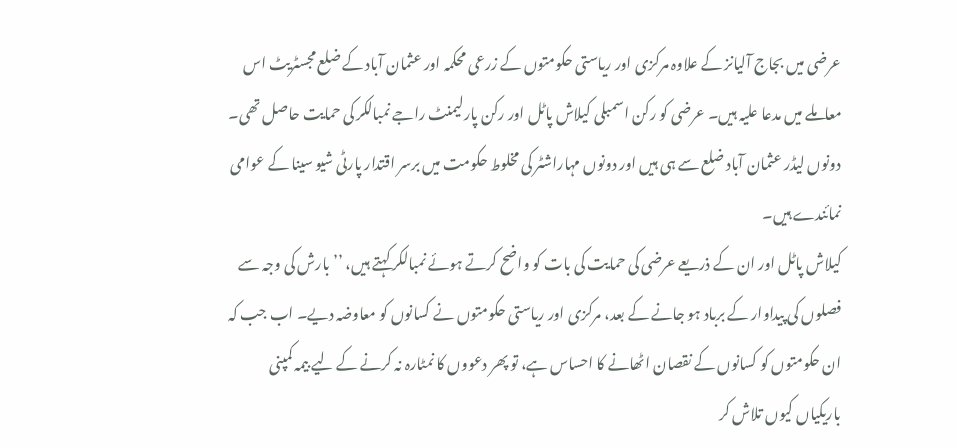عرضی میں بجاج آلیانز کے علاوہ مرکزی اور ریاستی حکومتوں کے زرعی محکمہ اور عثمان آباد کے ضلع مجسٹریٹ اس معاملے میں مدعا علیہ ہیں۔ عرضی کو رکن اسمبلی کیلاش پاٹل اور رکن پارلیمنٹ راجے نمبالکر کی حمایت حاصل تھی۔ دونوں لیڈر عثمان آباد ضلع سے ہی ہیں اور دونوں مہاراشٹر کی مخلوط حکومت میں برسر اقتدار پارٹی شیو سینا کے عوامی نمائندے ہیں۔
کیلاش پاٹل اور ان کے ذریعے عرضی کی حمایت کی بات کو واضح کرتے ہوئے نمبالکر کہتے ہیں، ’’بارش کی وجہ سے فصلوں کی پیداوار کے برباد ہو جانے کے بعد، مرکزی اور ریاستی حکومتوں نے کسانوں کو معاوضہ دیے۔ اب جب کہ ان حکومتوں کو کسانوں کے نقصان اٹھانے کا احساس ہے، تو پھر دعووں کا نمٹارہ نہ کرنے کے لیے بیمہ کمپنی باریکیاں کیوں تلاش کر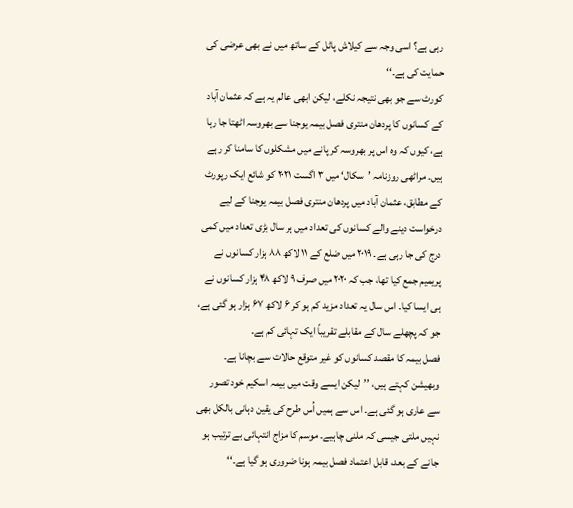رہی ہے؟ اسی وجہ سے کیلاش پاٹل کے ساتھ میں نے بھی عرضی کی حمایت کی ہے۔‘‘
کورٹ سے جو بھی نتیجہ نکلے، لیکن ابھی عالم یہ ہے کہ عثمان آباد کے کسانوں کا پردھان منتری فصل بیمہ یوجنا سے بھروسہ اٹھتا جا رہا ہے، کیوں کہ وہ اس پر بھروسہ کر پانے میں مشکلوں کا سامنا کر رہے ہیں۔ مراٹھی روزنامہ ’سکال‘ میں ۳ اگست ۲۰۲۱ کو شائع ایک رپورٹ کے مطابق، عثمان آباد میں پردھان منتری فصل بیمہ یوجنا کے لیے درخواست دینے والے کسانوں کی تعداد میں ہر سال بڑی تعداد میں کمی درج کی جا رہی ہے۔ ۲۰۱۹ میں ضلع کے ۱۱ لاکھ ۸۸ ہزار کسانوں نے پریمیم جمع کیا تھا، جب کہ ۲۰۲۰ میں صرف ۹ لاکھ ۴۸ ہزار کسانوں نے ہی ایسا کیا۔ اس سال یہ تعداد مزید کم ہو کر ۶ لاکھ ۶۷ ہزار ہو گئی ہے، جو کہ پچھلے سال کے مقابلے تقریباً ایک تہائی کم ہے۔
فصل بیمہ کا مقصد کسانوں کو غیر متوقع حالات سے بچانا ہے۔ وبھیشن کہتے ہیں، ’’لیکن ایسے وقت میں بیمہ اسکیم خود تصور سے عاری ہو گئی ہے۔ اس سے ہمیں اُس طرح کی یقین دہانی بالکل بھی نہیں ملتی جیسی کہ ملنی چاہیے۔ موسم کا مزاج انتہائی بے ترتیب ہو جانے کے بعد، قابل اعتماد فصل بیمہ ہونا ضروری ہو گیا ہے۔‘‘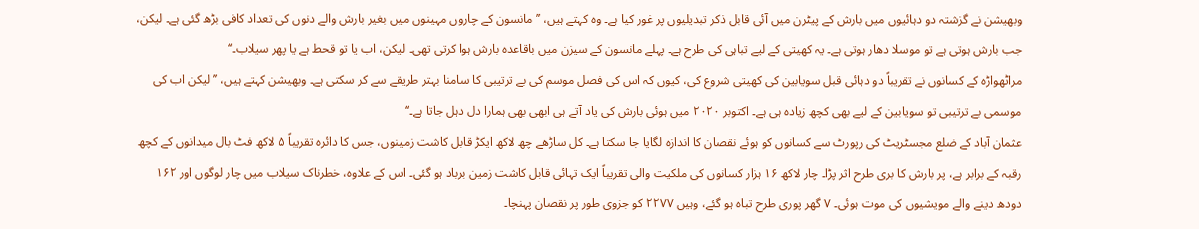وبھیشن نے گزشتہ دو دہائیوں میں بارش کے پیٹرن میں آئی قابل ذکر تبدیلیوں پر غور کیا ہے۔ وہ کہتے ہیں، ’’مانسون کے چاروں مہینوں میں بغیر بارش والے دنوں کی تعداد کافی بڑھ گئی ہے۔ لیکن، جب بارش ہوتی ہے تو موسلا دھار ہوتی ہے۔ یہ کھیتی کے لیے تباہی کی طرح ہے۔ پہلے مانسون کے سیزن میں باقاعدہ بارش ہوا کرتی تھی۔ لیکن، اب یا تو قحط ہے یا پھر سیلاب۔‘‘
مراٹھواڑہ کے کسانوں نے تقریباً دو دہائی قبل سویابین کی کھیتی شروع کی، کیوں کہ اس کی فصل موسم کی بے ترتیبی کا سامنا بہتر طریقے سے کر سکتی ہے۔ وبھیشن کہتے ہیں، ’’لیکن اب کی موسمی بے ترتیبی تو سویابین کے لیے بھی کچھ زیادہ ہی ہے۔ اکتوبر ۲۰۲۰ میں ہوئی بارش کی یاد آتے ہی ابھی بھی ہمارا دل دہل جاتا ہے۔‘‘
عثمان آباد کے ضلع مجسٹریٹ کی رپورٹ سے کسانوں کو ہوئے نقصان کا اندازہ لگایا جا سکتا ہے۔ کل ساڑھے چھ لاکھ ایکڑ قابل کاشت زمینوں، جس کا دائرہ تقریباً ۵ لاکھ فٹ بال میدانوں کے کچھ رقبہ کے برابر ہے، پر بارش کا بری طرح اثر پڑا۔ چار لاکھ ۱۶ ہزار کسانوں کی ملکیت والی تقریباً ایک تہائی قابل کاشت زمین برباد ہو گئی۔ اس کے علاوہ، خطرناک سیلاب میں چار لوگوں اور ۱۶۲ دودھ دینے والے مویشیوں کی موت ہوئی۔ ۷ گھر پوری طرح تباہ ہو گئے، وہیں ۲۲۷۷ کو جزوی طور پر نقصان پہنچا۔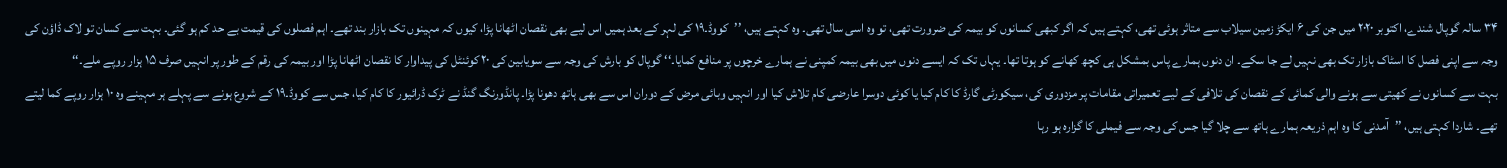۳۴ سالہ گوپال شندے، اکتوبر ۲۰۲۰ میں جن کی ۶ ایکڑ زمین سیلاب سے متاثر ہوئی تھی، کہتے ہیں کہ اگر کبھی کسانوں کو بیمہ کی ضرورت تھی، تو وہ اسی سال تھی۔ وہ کہتے ہیں، ’’کووڈ۔۱۹ کی لہر کے بعد ہمیں اس لیے بھی نقصان اٹھانا پڑا، کیوں کہ مہینوں تک بازار بند تھے۔ اہم فصلوں کی قیمت بے حد کم ہو گئی۔ بہت سے کسان تو لاک ڈاؤن کی وجہ سے اپنی فصل کا اسٹاک بازار تک بھی نہیں لے جا سکے۔ ان دنوں ہمارے پاس بمشکل ہی کچھ کھانے کو ہوتا تھا۔ یہاں تک کہ ایسے دنوں میں بھی بیمہ کمپنی نے ہمارے خرچوں پر منافع کمایا۔‘‘ گوپال کو بارش کی وجہ سے سویابین کی ۲۰ کوئنٹل کی پیداوار کا نقصان اٹھانا پڑا اور بیمہ کی رقم کے طور پر انہیں صرف ۱۵ ہزار روپے ملے۔‘‘
بہت سے کسانوں نے کھیتی سے ہونے والی کمائی کے نقصان کی تلافی کے لیے تعمیراتی مقامات پر مزدوری کی، سیکورٹی گارڈ کا کام کیا یا کوئی دوسرا عارضی کام تلاش کیا اور انہیں وبائی مرض کے دوران اس سے بھی ہاتھ دھونا پڑا۔ پانڈورنگ گنڈ نے ٹرک ڈرائیور کا کام کیا، جس سے کووڈ۔۱۹ کے شروع ہونے سے پہلے ہر مہینے وہ ۱۰ ہزار روپے کما لیتے تھے۔ شاردا کہتی ہیں، ’’آمدنی کا وہ اہم ذریعہ ہمارے ہاتھ سے چلا گیا جس کی وجہ سے فیملی کا گزارہ ہو رہا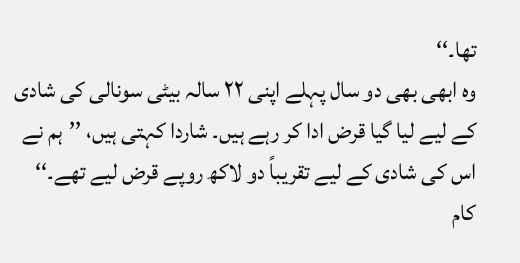تھا۔‘‘
وہ ابھی بھی دو سال پہلے اپنی ۲۲ سالہ بیٹی سونالی کی شادی کے لیے لیا گیا قرض ادا کر رہے ہیں۔ شاردا کہتی ہیں، ’’ہم نے اس کی شادی کے لیے تقریباً دو لاکھ روپے قرض لیے تھے۔‘‘ کام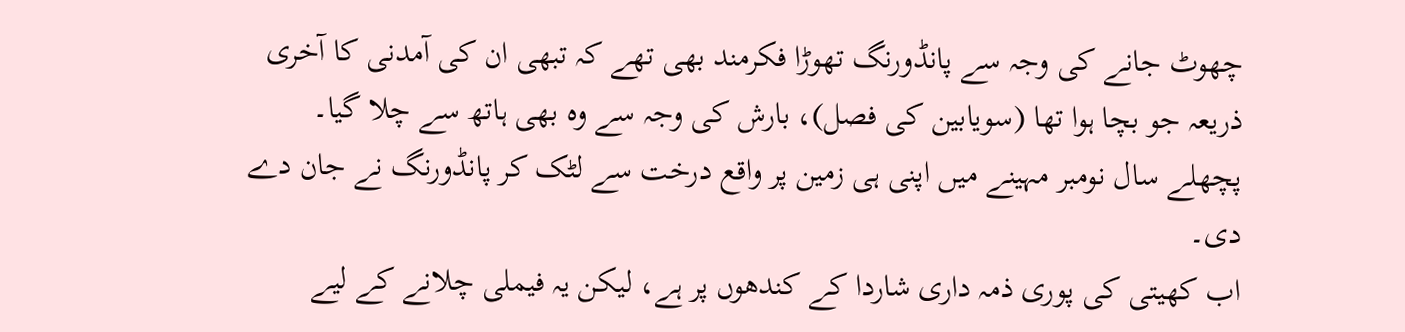چھوٹ جانے کی وجہ سے پانڈورنگ تھوڑا فکرمند بھی تھے کہ تبھی ان کی آمدنی کا آخری ذریعہ جو بچا ہوا تھا (سویابین کی فصل)، بارش کی وجہ سے وہ بھی ہاتھ سے چلا گیا۔
پچھلے سال نومبر مہینے میں اپنی ہی زمین پر واقع درخت سے لٹک کر پانڈورنگ نے جان دے دی۔
اب کھیتی کی پوری ذمہ داری شاردا کے کندھوں پر ہے، لیکن یہ فیملی چلانے کے لیے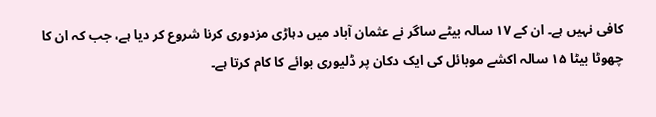کافی نہیں ہے۔ ان کے ۱۷ سالہ بیٹے ساگر نے عثمان آباد میں دہاڑی مزدوری کرنا شروع کر دیا ہے، جب کہ ان کا چھوٹا بیٹا ۱۵ سالہ اکشے موبائل کی ایک دکان پر ڈلیوری بوائے کا کام کرتا ہے۔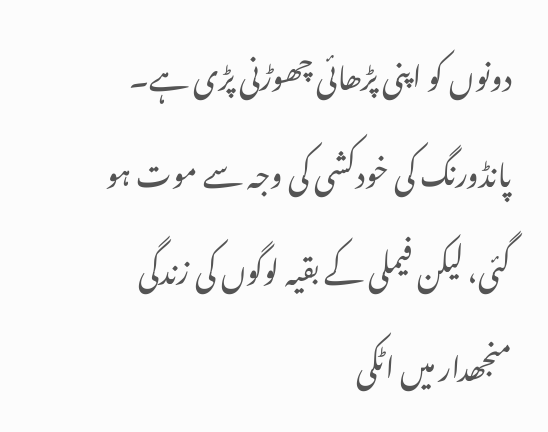دونوں کو اپنی پڑھائی چھوڑنی پڑی ہے۔ پانڈورنگ کی خودکشی کی وجہ سے موت ہو گئی، لیکن فیملی کے بقیہ لوگوں کی زندگی منجھدار میں اٹکی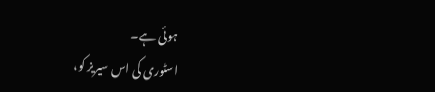ہوئی ہے۔
اسٹوری کی اس سیریز کو،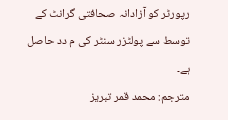رپورٹر کو آزادانہ صحافتی گرانٹ کے توسط سے پولٹزر سنٹر کی م دد حاصل ہے۔
مترجم: محمد قمر تبریز